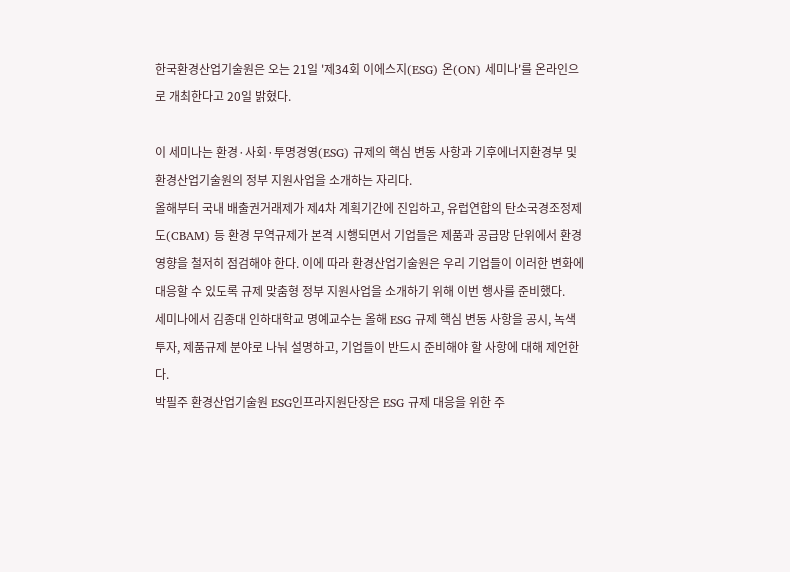한국환경산업기술원은 오는 21일 '제34회 이에스지(ESG) 온(ON) 세미나'를 온라인으로 개최한다고 20일 밝혔다.

이 세미나는 환경·사회·투명경영(ESG) 규제의 핵심 변동 사항과 기후에너지환경부 및 환경산업기술원의 정부 지원사업을 소개하는 자리다.
올해부터 국내 배출권거래제가 제4차 계획기간에 진입하고, 유럽연합의 탄소국경조정제도(CBAM) 등 환경 무역규제가 본격 시행되면서 기업들은 제품과 공급망 단위에서 환경 영향을 철저히 점검해야 한다. 이에 따라 환경산업기술원은 우리 기업들이 이러한 변화에 대응할 수 있도록 규제 맞춤형 정부 지원사업을 소개하기 위해 이번 행사를 준비했다.
세미나에서 김종대 인하대학교 명예교수는 올해 ESG 규제 핵심 변동 사항을 공시, 녹색투자, 제품규제 분야로 나눠 설명하고, 기업들이 반드시 준비해야 할 사항에 대해 제언한다.
박필주 환경산업기술원 ESG인프라지원단장은 ESG 규제 대응을 위한 주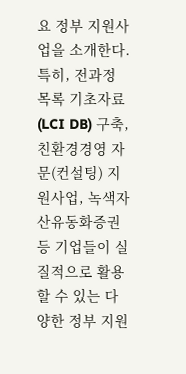요 정부 지원사업을 소개한다. 특히, 전과정 목록 기초자료(LCI DB) 구축, 친환경경영 자문(컨설팅) 지원사업, 녹색자산유동화증권 등 기업들이 실질적으로 활용할 수 있는 다양한 정부 지원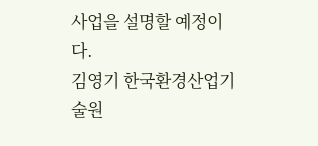사업을 설명할 예정이다.
김영기 한국환경산업기술원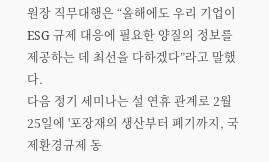원장 직무대행은 “올해에도 우리 기업이 ESG 규제 대응에 필요한 양질의 정보를 제공하는 데 최선을 다하겠다”라고 말했다.
다음 정기 세미나는 설 연휴 관계로 2월 25일에 '포장재의 생산부터 폐기까지, 국제환경규제 동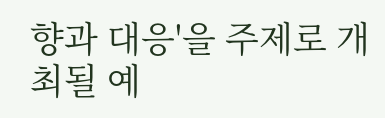향과 대응'을 주제로 개최될 예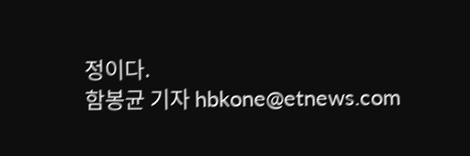정이다.
함봉균 기자 hbkone@etnews.com